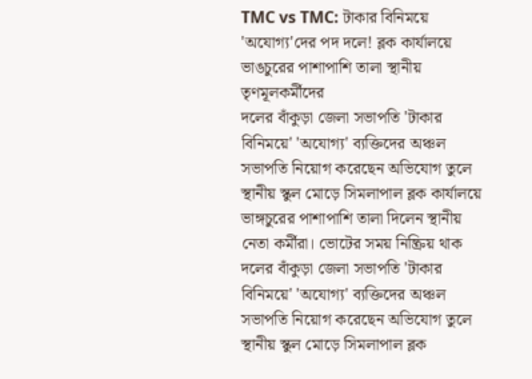TMC vs TMC: টাকার বিনিময়ে 'অযোগ্য'দের পদ দলে! ব্লক কার্যালয়ে ভাঙচুরের পাশাপাশি তালা স্থানীয় তৃণমূলকর্মীদের
দলের বাঁকুড়া জেলা সভাপতি 'টাকার বিনিময়ে' 'অযোগ্য' ব্যক্তিদের অঞ্চল সভাপতি নিয়োগ করেছেন অভিযোগ তুলে স্থানীয় স্কুল মোড়ে সিমলাপাল ব্লক কার্যালয়ে ভাঙ্গচুরের পাশাপাশি তালা দিলেন স্থানীয় নেতা কর্মীরা। ভোটের সময় নিষ্ক্রিয় থাক
দলের বাঁকুড়া জেলা সভাপতি 'টাকার বিনিময়ে' 'অযোগ্য' ব্যক্তিদের অঞ্চল সভাপতি নিয়োগ করেছেন অভিযোগ তুলে স্থানীয় স্কুল মোড়ে সিমলাপাল ব্লক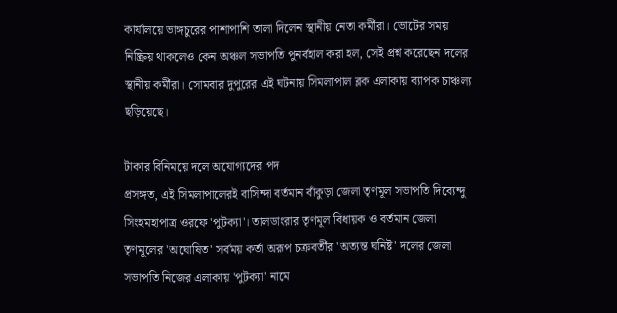কার্যালয়ে ভাঙ্গচুরের পাশাপাশি তালা দিলেন স্থানীয় নেতা কর্মীরা। ভোটের সময় নিষ্ক্রিয় থাকলেও কেন অঞ্চল সভাপতি পুনর্বহাল করা হল, সেই প্রশ্ন করেছেন দলের স্থানীয় কর্মীরা। সোমবার দুপুরের এই ঘটনায় সিমলাপাল ব্লক এলাকায় ব্যাপক চাঞ্চল্য ছড়িয়েছে।

টাকার বিনিময়ে দলে অযোগ্যদের পদ
প্রসঙ্গত, এই সিমলাপালেরই বাসিন্দা বর্তমান বাঁকুড়া জেলা তৃণমূল সভাপতি দিব্যেন্দু সিংহমহাপাত্র ওরফে 'পুটক্যা'। তালডাংরার তৃণমূল বিধায়ক ও বর্তমান জেলা তৃণমূলের 'অঘোষিত' সর্বময় কর্তা অরূপ চক্রবর্তীর 'অত্যন্ত ঘনিষ্ট' দলের জেলা সভাপতি নিজের এলাকায় 'পুটক্যা' নামে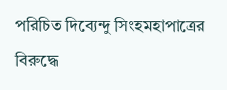পরিচিত দিব্যেন্দু সিংহমহাপাত্রের বিরুদ্ধে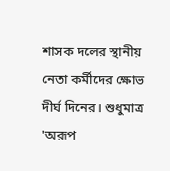শাসক দলের স্থানীয় নেতা কর্মীদের ক্ষোভ দীর্ঘ দিনের। শুধুমাত্র 'অরূপ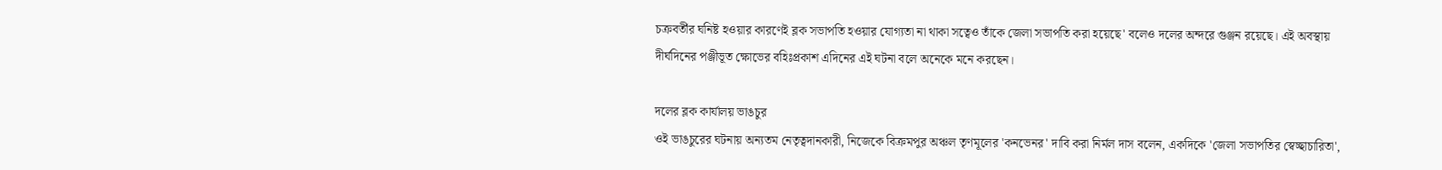চক্রবর্তীর ঘনিষ্ট হওয়ার কারণেই ব্লক সভাপতি হওয়ার যোগ্যতা না থাকা সত্বেও তাঁকে জেলা সভাপতি করা হয়েছে' বলেও দলের অন্দরে গুঞ্জন রয়েছে। এই অবস্থায় দীর্ঘদিনের পঞ্জীভূত ক্ষোভের বহিঃপ্রকাশ এদিনের এই ঘটনা বলে অনেকে মনে করছেন।

দলের ব্লক কার্যালয় ভাঙচুর
ওই ভাঙচুরের ঘটনায় অন্যতম নেতৃত্বদানকারী, নিজেকে বিক্রমপুর অঞ্চল তৃণমূলের 'কনভেনর' দাবি করা নির্মল দাস বলেন, একদিকে 'জেলা সভাপতির স্বেচ্ছাচারিতা',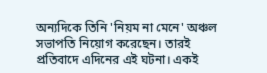অন্যদিকে তিনি 'নিয়ম না মেনে' অঞ্চল সভাপতি নিয়োগ করেছেন। তারই প্রতিবাদে এদিনের এই ঘটনা। একই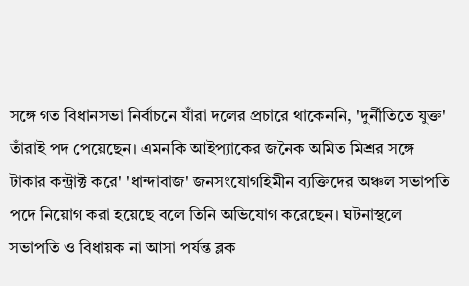সঙ্গে গত বিধানসভা নির্বাচনে যাঁরা দলের প্রচারে থাকেননি, 'দুর্নীতিতে যুক্ত' তাঁরাই পদ পেয়েছেন। এমনকি আইপ্যাকের জনৈক অমিত মিশ্রর সঙ্গে টাকার কন্ট্রাক্ট করে' 'ধান্দাবাজ' জনসংযোগহিমীন ব্যক্তিদের অঞ্চল সভাপতি পদে নিয়োগ করা হয়েছে বলে তিনি অভিযোগ করেছেন। ঘটনাস্থলে সভাপতি ও বিধায়ক না আসা পর্যন্ত ব্লক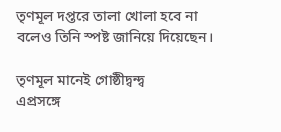তৃণমূল দপ্তরে তালা খোলা হবে না বলেও তিনি স্পষ্ট জানিয়ে দিয়েছেন।

তৃণমূল মানেই গোষ্ঠীদ্বন্দ্ব
এপ্রসঙ্গে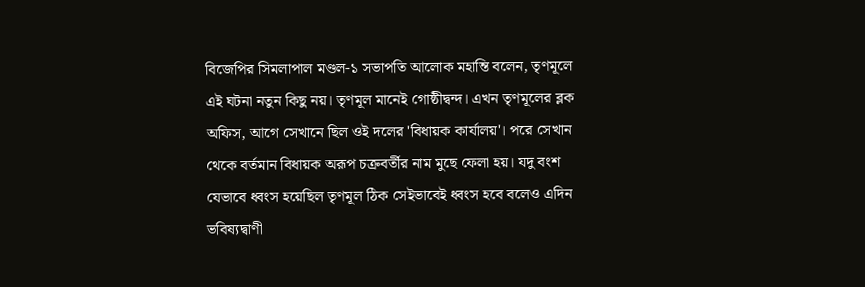বিজেপির সিমলাপাল মণ্ডল-১ সভাপতি আলোক মহান্তি বলেন, তৃণমূলে এই ঘটনা নতুন কিছু নয়। তৃণমূল মানেই গোষ্ঠীদ্বন্দ। এখন তৃণমূলের ব্লক অফিস, আগে সেখানে ছিল ওই দলের 'বিধায়ক কার্যালয়'। পরে সেখান থেকে বর্তমান বিধায়ক অরূপ চক্রবর্তীর নাম মুছে ফেলা হয়। যদু বংশ যেভাবে ধ্বংস হয়েছিল তৃণমূল ঠিক সেইভাবেই ধ্বংস হবে বলেও এদিন ভবিষ্যদ্বাণী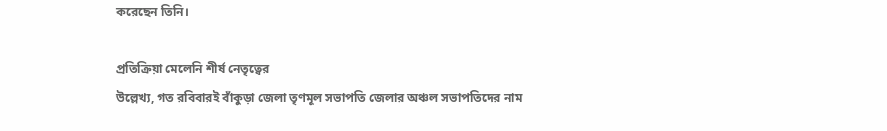করেছেন তিনি।

প্রতিক্রিয়া মেলেনি শীর্ষ নেতৃত্বের
উল্লেখ্য, গত রবিবারই বাঁকুড়া জেলা তৃণমূল সভাপতি জেলার অঞ্চল সভাপতিদের নাম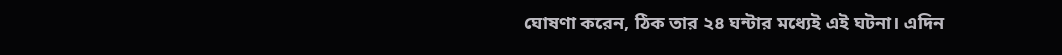ঘোষণা করেন, ঠিক তার ২৪ ঘন্টার মধ্যেই এই ঘটনা। এদিন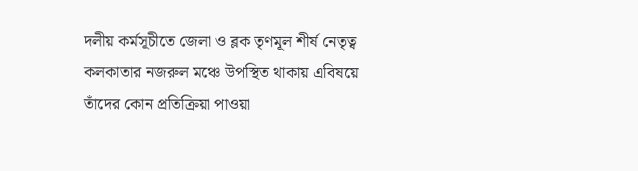দলীয় কর্মসূচীতে জেলা ও ব্লক তৃণমূল শীর্ষ নেতৃত্ব কলকাতার নজরুল মঞ্চে উপস্থিত থাকায় এবিষয়ে তাঁদের কোন প্রতিক্রিয়া পাওয়া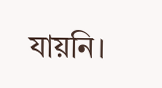যায়নি।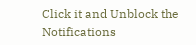Click it and Unblock the Notifications